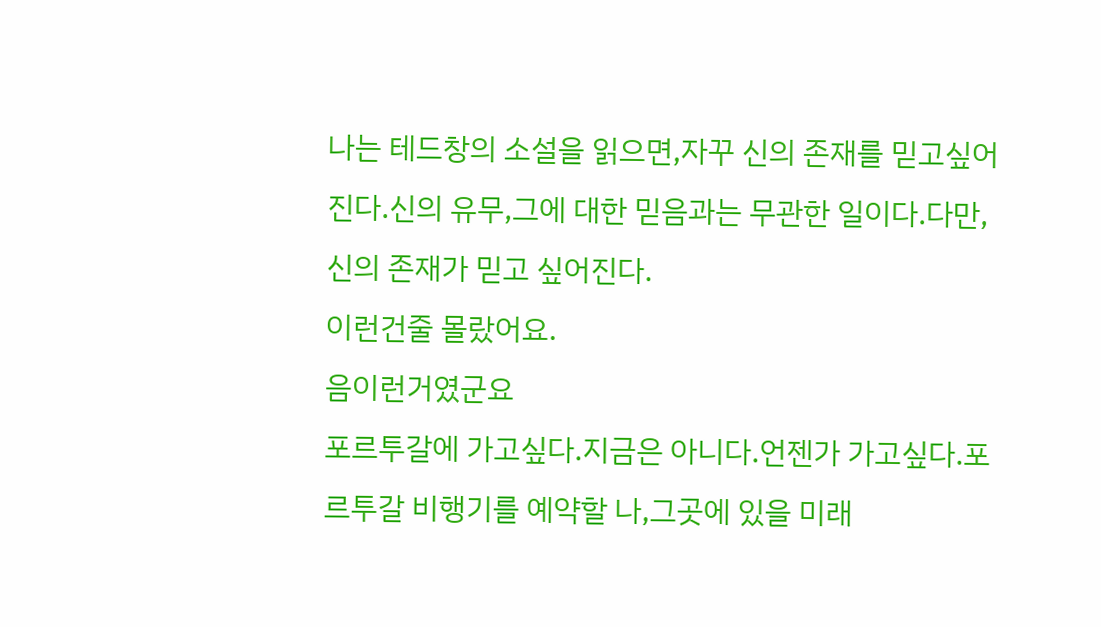나는 테드창의 소설을 읽으면,자꾸 신의 존재를 믿고싶어진다.신의 유무,그에 대한 믿음과는 무관한 일이다.다만, 신의 존재가 믿고 싶어진다.
이런건줄 몰랐어요.
음이런거였군요
포르투갈에 가고싶다.지금은 아니다.언젠가 가고싶다.포르투갈 비행기를 예약할 나,그곳에 있을 미래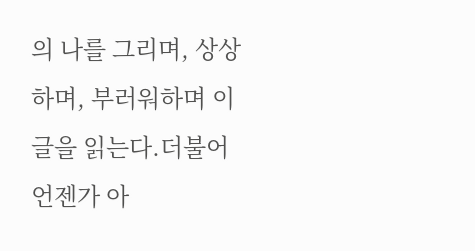의 나를 그리며, 상상하며, 부러워하며 이 글을 읽는다.더불어언젠가 아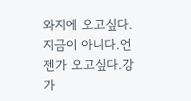와지에 오고싶다.지금이 아니다.언젠가 오고싶다.강가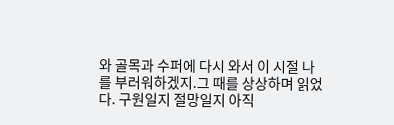와 골목과 수퍼에 다시 와서 이 시절 나를 부러워하겠지.그 때를 상상하며 읽었다. 구원일지 절망일지 아직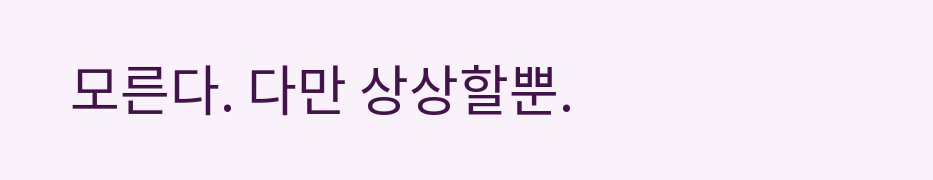모른다. 다만 상상할뿐.